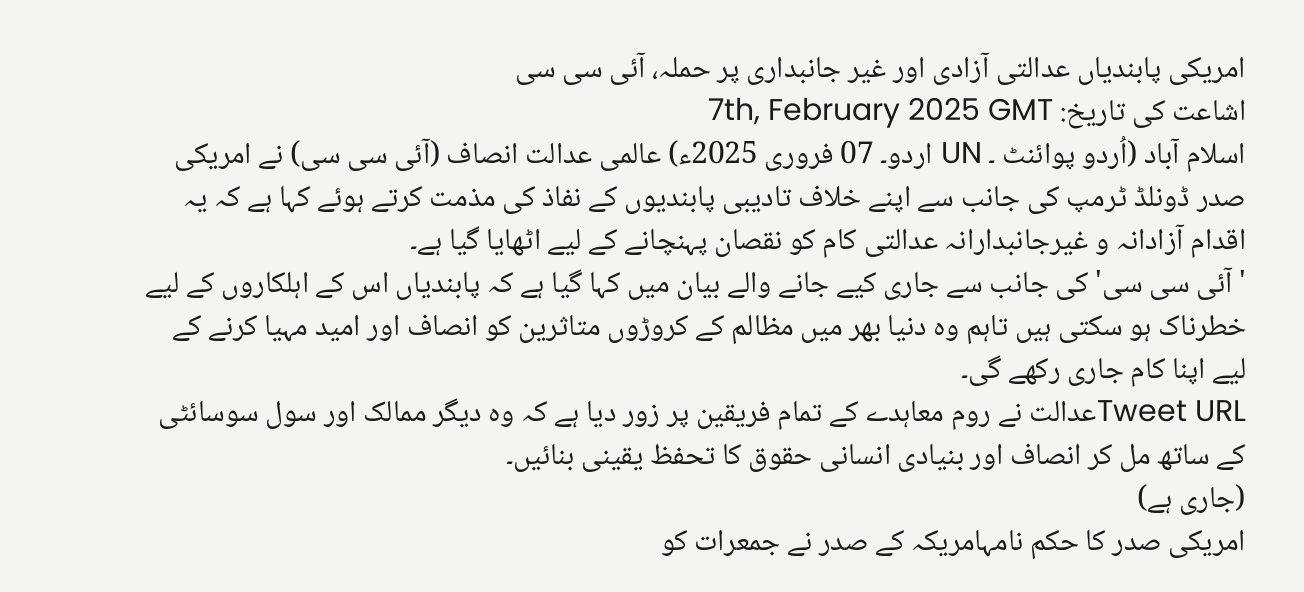امریکی پابندیاں عدالتی آزادی اور غیر جانبداری پر حملہ، آئی سی سی
اشاعت کی تاریخ: 7th, February 2025 GMT
اسلام آباد (اُردو پوائنٹ ۔ UN اردو۔ 07 فروری 2025ء) عالمی عدالت انصاف (آئی سی سی) نے امریکی صدر ڈونلڈ ٹرمپ کی جانب سے اپنے خلاف تادیبی پابندیوں کے نفاذ کی مذمت کرتے ہوئے کہا ہے کہ یہ اقدام آزادانہ و غیرجانبدارانہ عدالتی کام کو نقصان پہنچانے کے لیے اٹھایا گیا ہے۔
'آئی سی سی' کی جانب سے جاری کیے جانے والے بیان میں کہا گیا ہے کہ پابندیاں اس کے اہلکاروں کے لیے خطرناک ہو سکتی ہیں تاہم وہ دنیا بھر میں مظالم کے کروڑوں متاثرین کو انصاف اور امید مہیا کرنے کے لیے اپنا کام جاری رکھے گی۔
Tweet URLعدالت نے روم معاہدے کے تمام فریقین پر زور دیا ہے کہ وہ دیگر ممالک اور سول سوسائٹی کے ساتھ مل کر انصاف اور بنیادی انسانی حقوق کا تحفظ یقینی بنائیں۔
(جاری ہے)
امریکی صدر کا حکم نامہامریکہ کے صدر نے جمعرات کو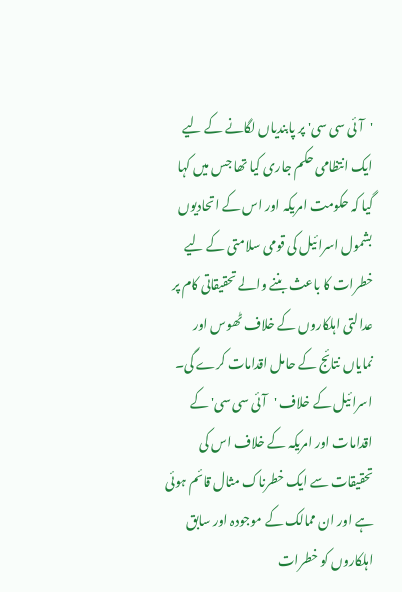'آئی سی سی' پر پابندیاں لگانے کے لیے ایک انتظامی حکم جاری کیا تھا جس میں کہا گیا کہ حکومت امریکہ اور اس کے اتحادیوں بشمول اسرائیل کی قومی سلامتی کے لیے خطرات کا باعث بننے والے تحقیقاتی کام پر عدالتی اہلکاروں کے خلاف ٹھوس اور نمایاں نتائج کے حامل اقدامات کرے گی۔ اسرائیل کے خلاف 'آئی سی سی' کے اقدامات اور امریکہ کے خلاف اس کی تحقیقات سے ایک خطرناک مثال قائم ہوئی ہے اور ان ممالک کے موجودہ اور سابق اہلکاروں کو خطرات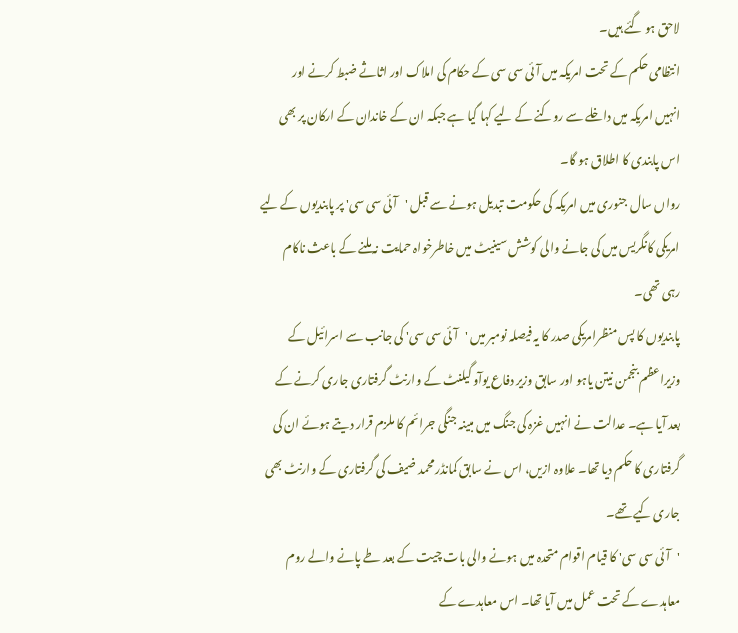لاحق ہو گئے ہیں۔
انتظامی حکم کے تحت امریکہ میں آئی سی سی کے حکام کی املاک اور اثاثے ضبط کرنے اور انہیں امریکہ میں داخلے سے روکنے کے لیے کہا گیا ہے جبکہ ان کے خاندان کے ارکان پر بھی اس پابندی کا اطلاق ہو گا۔
رواں سال جنوری میں امریکہ کی حکومت تبدیل ہونے سے قبل 'آئی سی سی' پر پابندیوں کے لیے امریکی کانگریس میں کی جانے والی کوشش سینیٹ میں خاطرخواہ حمایت نہ ملنے کے باعث ناکام رہی تھی۔
پابندیوں کا پس منظرامریکی صدر کا یہ فیصلہ نومبر میں 'آئی سی سی' کی جانب سے اسرائیل کے وزیراعظم بنجمن نیتن یاہو اور سابق وزیر دفاع یوآو گیلنٹ کے وارنٹ گرفتاری جاری کرنے کے بعد آیا ہے۔ عدالت نے انہیں غزہ کی جنگ میں مبینہ جنگی جرائم کا ملزم قرار دیتے ہوئے ان کی گرفتاری کا حکم دیا تھا۔ علاوہ ازیں، اس نے سابق کمانڈر محمد ضیف کی گرفتاری کے وارنٹ بھی جاری کیے تھے۔
'آئی سی سی' کا قیام اقوام متحدہ میں ہونے والی بات چیت کے بعد طے پانے والے روم معاہدے کے تحت عمل میں آیا تھا۔ اس معاہدے کے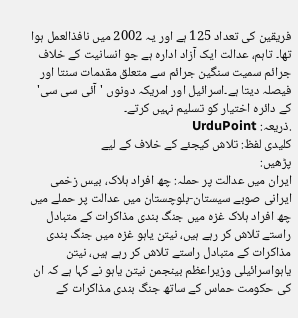فریقین کی تعداد 125 ہے اور یہ 2002 میں نافذالعمل ہوا تھا۔ تاہم، عدالت ایک آزاد ادارہ ہے جو انسانیت کے خلاف جرائم سمیت سنگین جرائم سے متعلق مقدمات سنتا اور فیصلہ دیتا ہے۔اسرائیل اور امریکہ دونوں 'آئی سی سی' کے دائرہ اختیار کو تسلیم نہیں کرتے۔
.ذریعہ: UrduPoint
کلیدی لفظ: تلاش کیجئے کے خلاف کے لیے
پڑھیں:
ایران میں عدالت پر حملہ: چھ افراد ہلاک، بیس زخمی
ایرانی صوبے سیستان-بلوچستان میں عدالت پر حملے میں چھ افراد ہلاک غزہ میں جنگ بندی مذاکرات کے متبادل راستے تلاش کر رہے ہیں، نیتن یاہو غزہ میں جنگ بندی مذاکرات کے متبادل راستے تلاش کر رہے ہیں، نیتن یاہواسرائیلی وزیراعظم بینجمن نیتن یاہو نے کہا ہے کہ ان کی حکومت حماس کے ساتھ جنگ بندی مذاکرات کے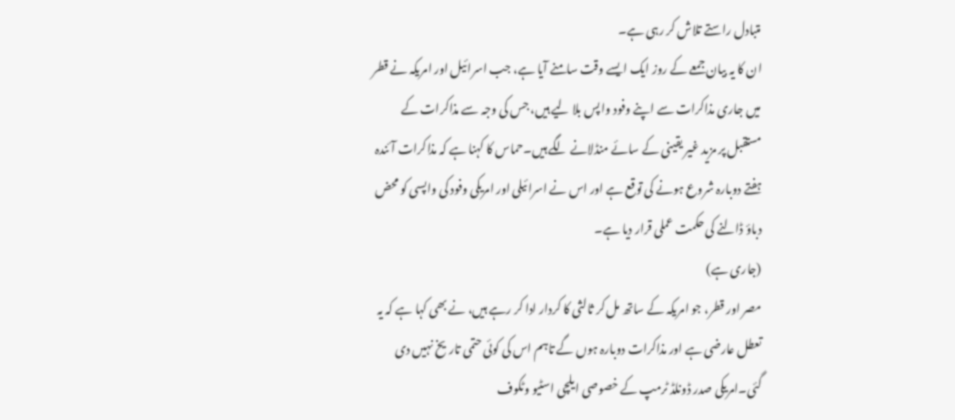متبادل راستے تلاش کر رہی ہے۔
ان کا یہ بیان جمعے کے روز ایک ایسے وقت سامنے آیا ہے، جب اسرائیل اور امریکہ نے قطر میں جاری مذاکرات سے اپنے وفود واپس بلا لیے ہیں، جس کی وجہ سے مذاکرات کے مستقبل پر مزید غیر یقینی کے سائے منڈلانے لگے ہیں۔حماس کا کہنا ہے کہ مذاکرات آئندہ ہفتے دوبارہ شروع ہونے کی توقع ہے اور اس نے اسرائیلی اور امریکی وفود کی واپسی کو محض دباؤ ڈالنے کی حکمت عملی قرار دیا ہے۔
(جاری ہے)
مصر اور قطر، جو امریکہ کے ساتھ مل کر ثالثی کا کردار ادا کر رہے ہیں، نے بھی کہا ہے کہ یہ تعطل عارضی ہے اور مذاکرات دوبارہ ہوں گے تاہم اس کی کوئی حتمی تاریخ نہیں دی گئی۔امریکی صدر ڈونلڈ ٹرمپ کے خصوصی ایلچی اسٹیو وٹکوف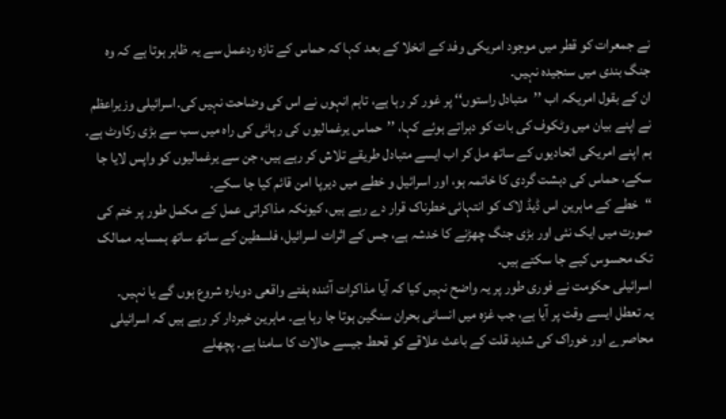نے جمعرات کو قطر میں موجود امریکی وفد کے انخلا کے بعد کہا کہ حماس کے تازہ ردعمل سے یہ ظاہر ہوتا ہے کہ وہ جنگ بندی میں سنجیدہ نہیں۔
ان کے بقول امریکہ اب ’’متبادل راستوں‘‘ پر غور کر رہا ہے، تاہم انہوں نے اس کی وضاحت نہیں کی۔اسرائیلی وزیراعظم نے اپنے بیان میں وٹکوف کی بات کو دہراتے ہوئے کہا، ’’حماس یرغمالیوں کی رہائی کی راہ میں سب سے بڑی رکاوٹ ہے۔ ہم اپنے امریکی اتحادیوں کے ساتھ مل کر اب ایسے متبادل طریقے تلاش کر رہے ہیں، جن سے یرغمالیوں کو واپس لایا جا سکے، حماس کی دہشت گردی کا خاتمہ ہو، اور اسرائیل و خطے میں دیرپا امن قائم کیا جا سکے۔
‘‘خطے کے ماہرین اس ڈیڈ لاک کو انتہائی خطرناک قرار دے رہے ہیں، کیونکہ مذاکراتی عمل کے مکمل طور پر ختم کی صورت میں ایک نئی اور بڑی جنگ چھڑنے کا خدشہ ہے، جس کے اثرات اسرائیل، فلسطین کے ساتھ ساتھ ہمسایہ ممالک تک محسوس کیے جا سکتے ہیں۔
اسرائیلی حکومت نے فوری طور پر یہ واضح نہیں کیا کہ آیا مذاکرات آئندہ ہفتے واقعی دوبارہ شروع ہوں گے یا نہیں۔
یہ تعطل ایسے وقت پر آیا ہے، جب غزہ میں انسانی بحران سنگین ہوتا جا رہا ہے۔ ماہرین خبردار کر رہے ہیں کہ اسرائیلی محاصرے اور خوراک کی شدید قلت کے باعث علاقے کو قحط جیسے حالات کا سامنا ہے۔ پچھلے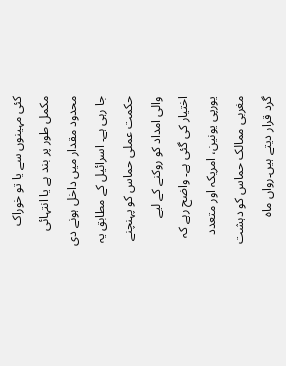کئی مہینوں سے یا تو خوراک مکمل طور پر بند ہے یا انتہائی محدود مقدار میں داخل ہونے دی جا رہی ہے۔ اسرائیل کے مطابق یہ حکمت عملی حماس کو پہنچنے والی امداد کو روکنے کے لیے اختیار کی گئی ہے۔ واضح رہے کہ یورپی یونین، امریکہ اور متعدد مغربی ممالک حماس کو دہشت گرد قرار دیتے ہیں۔رواں ماہ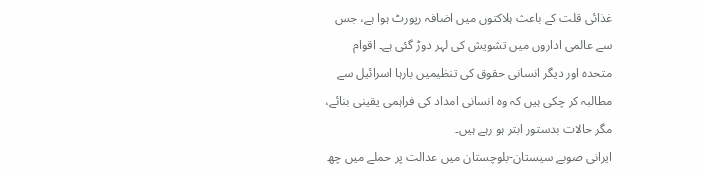غذائی قلت کے باعث ہلاکتوں میں اضافہ رپورٹ ہوا ہے، جس سے عالمی اداروں میں تشویش کی لہر دوڑ گئی ہے۔ اقوام متحدہ اور دیگر انسانی حقوق کی تنظیمیں بارہا اسرائیل سے مطالبہ کر چکی ہیں کہ وہ انسانی امداد کی فراہمی یقینی بنائے، مگر حالات بدستور ابتر ہو رہے ہیں۔
ایرانی صوبے سیستان-بلوچستان میں عدالت پر حملے میں چھ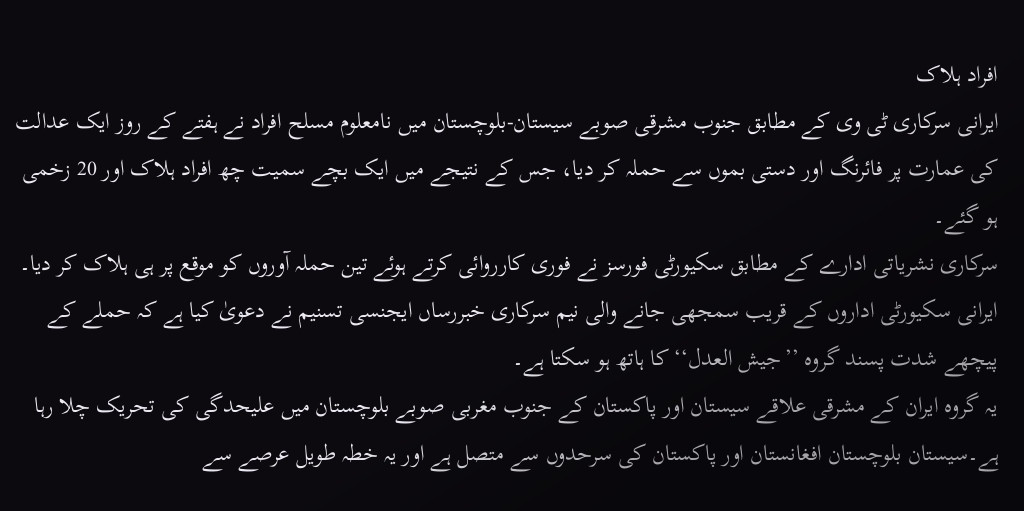افراد ہلاک
ایرانی سرکاری ٹی وی کے مطابق جنوب مشرقی صوبے سیستان-بلوچستان میں نامعلوم مسلح افراد نے ہفتے کے روز ایک عدالت کی عمارت پر فائرنگ اور دستی بموں سے حملہ کر دیا، جس کے نتیجے میں ایک بچے سمیت چھ افراد ہلاک اور 20 زخمی ہو گئے۔
سرکاری نشریاتی ادارے کے مطابق سکیورٹی فورسز نے فوری کارروائی کرتے ہوئے تین حملہ آوروں کو موقع پر ہی ہلاک کر دیا۔
ایرانی سکیورٹی اداروں کے قریب سمجھی جانے والی نیم سرکاری خبررساں ایجنسی تسنیم نے دعویٰ کیا ہے کہ حملے کے پیچھے شدت پسند گروہ ’’جیش العدل‘‘ کا ہاتھ ہو سکتا ہے۔
یہ گروہ ایران کے مشرقی علاقے سیستان اور پاکستان کے جنوب مغربی صوبے بلوچستان میں علیحدگی کی تحریک چلا رہا ہے۔سیستان بلوچستان افغانستان اور پاکستان کی سرحدوں سے متصل ہے اور یہ خطہ طویل عرصے سے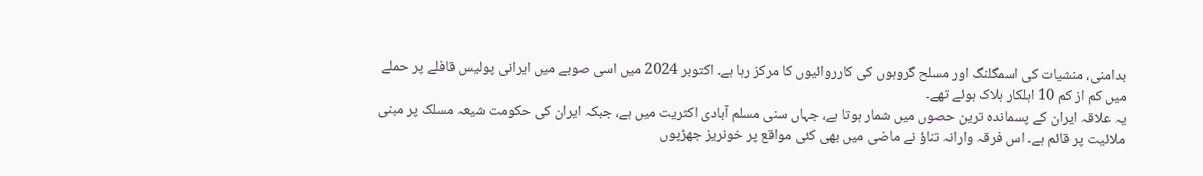بدامنی، منشیات کی اسمگلنگ اور مسلح گروہوں کی کارروائیوں کا مرکز رہا ہے۔ اکتوبر 2024 میں اسی صوبے میں ایرانی پولیس قافلے پر حملے میں کم از کم 10 اہلکار ہلاک ہوئے تھے۔
یہ علاقہ ایران کے پسماندہ ترین حصوں میں شمار ہوتا ہے، جہاں سنی مسلم آبادی اکثریت میں ہے، جبکہ ایران کی حکومت شیعہ مسلک پر مبنی ملائیت پر قائم ہے۔ اس فرقہ وارانہ تناؤ نے ماضی میں بھی کئی مواقع پر خونریز جھڑپوں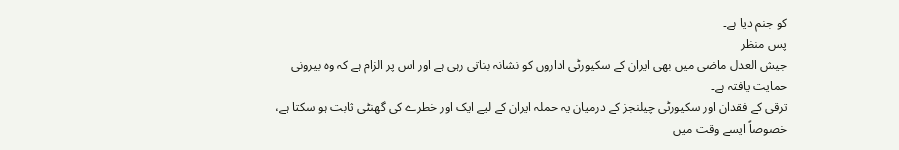کو جنم دیا ہے۔
پس منظر
جیش العدل ماضی میں بھی ایران کے سکیورٹی اداروں کو نشانہ بناتی رہی ہے اور اس پر الزام ہے کہ وہ بیرونی حمایت یافتہ ہے۔
ترقی کے فقدان اور سکیورٹی چیلنجز کے درمیان یہ حملہ ایران کے لیے ایک اور خطرے کی گھنٹی ثابت ہو سکتا ہے، خصوصاً ایسے وقت میں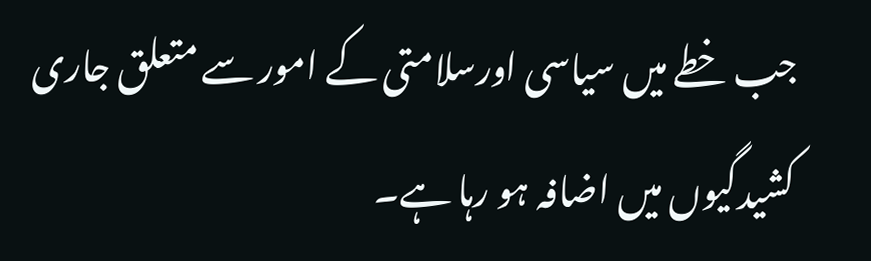جب خطے میں سیاسی اورسلامتی کے امور سے متعلق جاری کشیدگیوں میں اضافہ ہو رہا ہے۔